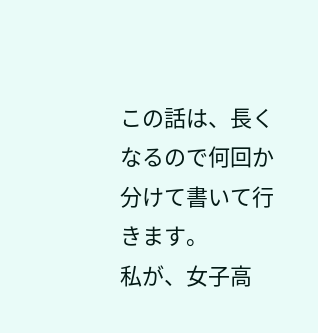この話は、長くなるので何回か分けて書いて行きます。
私が、女子高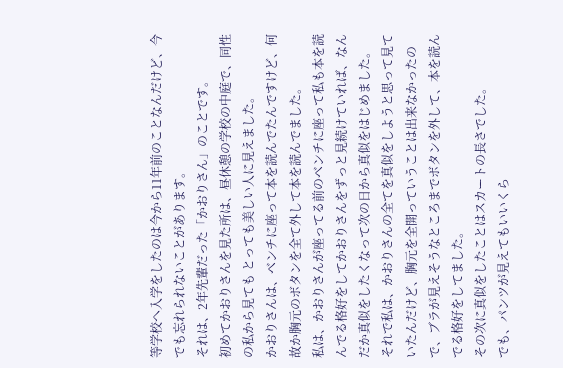等学校へ入学をしたのは今から11年前のことなんだけど、今でも忘れられないことがあります。
それは、2年先輩だった「かおりさん」のことです。
初めてかおりさんを見た所は、昼休憩の学校の中庭で、同性の私から見ても とっても美しい人に見えました。
かおりさんは、ベンチに座って本を読んでたんですけど、何故か胸元のボタンを全て外して本を読んでました。
私は、かおりさんが座ってる前のベンチに座って私も本を読んでる格好をしてかおりさんをずっと見続けていれば、なんだか真似をしたくなって次の日から真似をはじめました。
それで私は、かおりさんの全てを真似をしようと思って見ていたんだけど、胸元を全開っていうことは出来なかったので、ブラが見えそうなところまでボタンを外して、本を読んでる格好をしてました。
その次に真似をしたことはスカートの長さでした。
でも、パンツが見えてもいいくら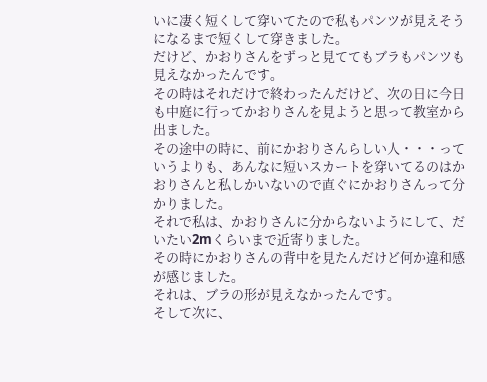いに凄く短くして穿いてたので私もパンツが見えそうになるまで短くして穿きました。
だけど、かおりさんをずっと見ててもブラもパンツも見えなかったんです。
その時はそれだけで終わったんだけど、次の日に今日も中庭に行ってかおりさんを見ようと思って教室から出ました。
その途中の時に、前にかおりさんらしい人・・・っていうよりも、あんなに短いスカートを穿いてるのはかおりさんと私しかいないので直ぐにかおりさんって分かりました。
それで私は、かおりさんに分からないようにして、だいたい2mくらいまで近寄りました。
その時にかおりさんの背中を見たんだけど何か違和感が感じました。
それは、ブラの形が見えなかったんです。
そして次に、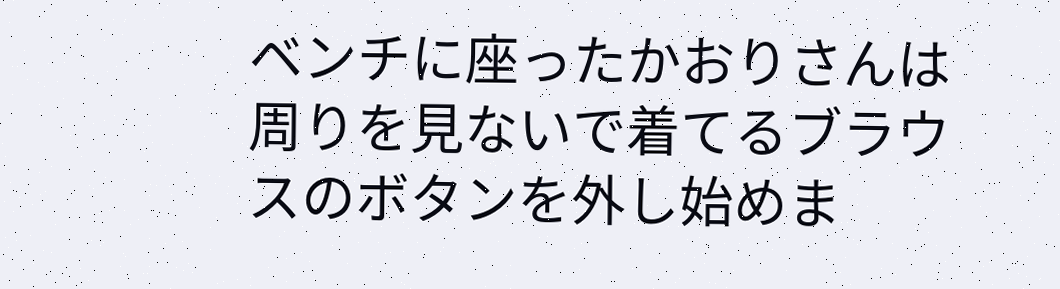ベンチに座ったかおりさんは周りを見ないで着てるブラウスのボタンを外し始めま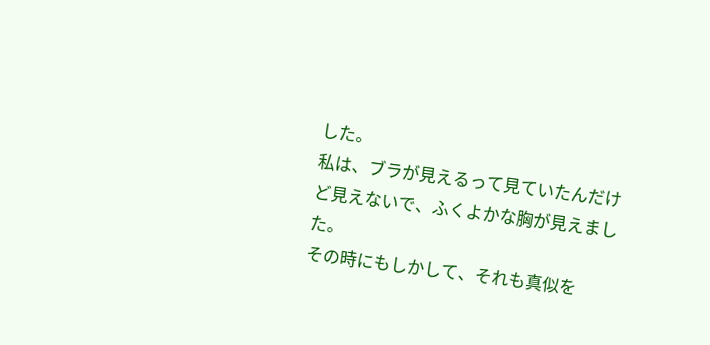した。
私は、ブラが見えるって見ていたんだけど見えないで、ふくよかな胸が見えました。
その時にもしかして、それも真似を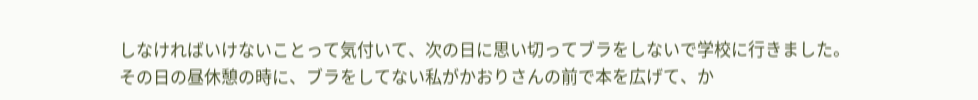しなければいけないことって気付いて、次の日に思い切ってブラをしないで学校に行きました。
その日の昼休憩の時に、ブラをしてない私がかおりさんの前で本を広げて、か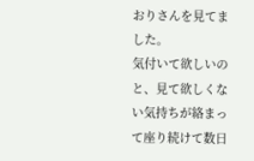おりさんを見てました。
気付いて欲しいのと、見て欲しくない気持ちが絡まって座り続けて数日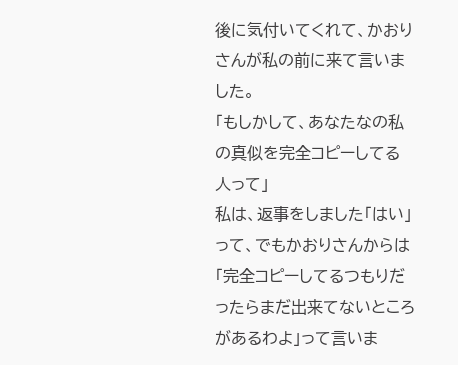後に気付いてくれて、かおりさんが私の前に来て言いました。
「もしかして、あなたなの私の真似を完全コピーしてる人って」
私は、返事をしました「はい」って、でもかおりさんからは「完全コピーしてるつもりだったらまだ出来てないところがあるわよ」って言いま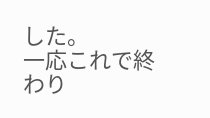した。
一応これで終わり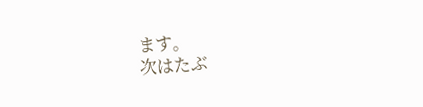ます。
次はたぶ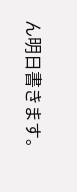ん明日書きます。